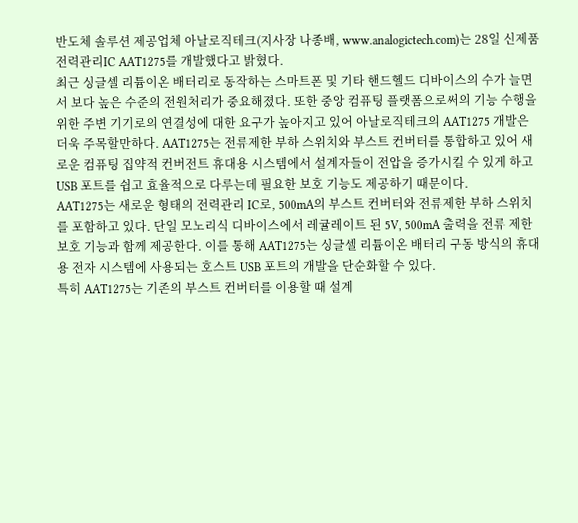반도체 솔루션 제공업체 아날로직테크(지사장 나종배, www.analogictech.com)는 28일 신제품 전력관리IC AAT1275를 개발했다고 밝혔다.
최근 싱글셀 리튬이온 배터리로 동작하는 스마트폰 및 기타 핸드헬드 디바이스의 수가 늘면서 보다 높은 수준의 전원처리가 중요해졌다. 또한 중앙 컴퓨팅 플랫폼으로써의 기능 수행을 위한 주변 기기로의 연결성에 대한 요구가 높아지고 있어 아날로직테크의 AAT1275 개발은 더욱 주목할만하다. AAT1275는 전류제한 부하 스위치와 부스트 컨버터를 통합하고 있어 새로운 컴퓨팅 집약적 컨버전트 휴대용 시스템에서 설계자들이 전압을 증가시킬 수 있게 하고 USB 포트를 쉽고 효율적으로 다루는데 필요한 보호 기능도 제공하기 때문이다.
AAT1275는 새로운 형태의 전력관리 IC로, 500mA의 부스트 컨버터와 전류제한 부하 스위치를 포함하고 있다. 단일 모노리식 디바이스에서 레귤레이트 된 5V, 500mA 출력을 전류 제한 보호 기능과 함께 제공한다. 이를 통해 AAT1275는 싱글셀 리튬이온 배터리 구동 방식의 휴대용 전자 시스템에 사용되는 호스트 USB 포트의 개발을 단순화할 수 있다.
특히 AAT1275는 기존의 부스트 컨버터를 이용할 때 설계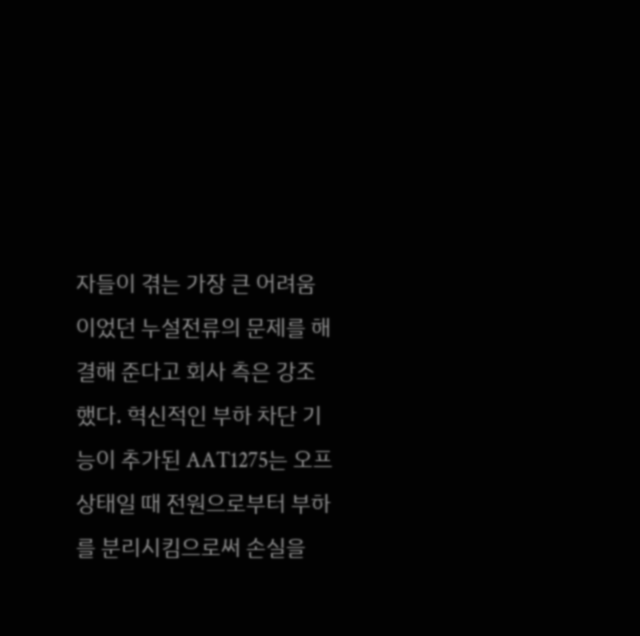자들이 겪는 가장 큰 어려움이었던 누설전류의 문제를 해결해 준다고 회사 측은 강조했다. 혁신적인 부하 차단 기능이 추가된 AAT1275는 오프 상태일 때 전원으로부터 부하를 분리시킴으로써 손실을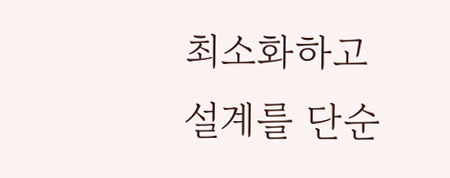최소화하고 설계를 단순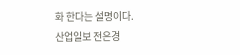화 한다는 설명이다.
산업일보 전은경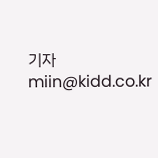기자 miin@kidd.co.kr